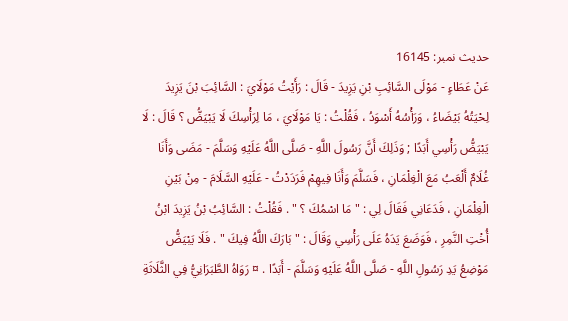حدیث نمبر: 16145
عَنْ عَطَاءٍ - مَوْلَى السَّائِبِ بْنِ يَزِيدَ - قَالَ : رَأَيْتُ مَوْلَايَ : السَّائِبَ بْنَ يَزِيدَ لِحْيَتُهُ بَيْضَاءُ ، وَرَأْسُهُ أَسْوَدُ ، فَقُلْتُ : يَا مَوْلَايَ ، مَا لِرَأْسِكَ لَا يَبْيَضُّ ؟ قَالَ : لَا يَبْيَضُّ رَأْسِي أَبَدًا ; وَذَلِكَ أَنَّ رَسُولَ اللَّهِ - صَلَّى اللَّهُ عَلَيْهِ وَسَلَّمَ - مَضَى وَأَنَا غُلَامٌ أَلْعَبُ مَعَ الْغِلْمَانِ ، فَسَلَّمَ وَأَنَا فِيهِمْ فَرَدَدْتُ - عَلَيْهِ السَّلَامَ - مِنْ بَيْنِ الْغِلْمَانِ ، فَدَعَانِي فَقَالَ لِي : " مَا اسْمُكَ ؟ " . فَقُلْتُ : السَّائِبُ بْنُ يَزِيدَ ابْنُ أُخْتِ النَّمِرِ ، فَوَضَعَ يَدَهُ عَلَى رَأْسِي وَقَالَ : " بَارَكَ اللَّهُ فِيكَ " . فَلَا يَبْيَضُّ مَوْضِعُ يَدِ رَسُولِ اللَّهِ - صَلَّى اللَّهُ عَلَيْهِ وَسَلَّمَ - أَبَدًا . ¤ رَوَاهُ الطَّبَرَانِيُّ فِي الثَّلَاثَةِ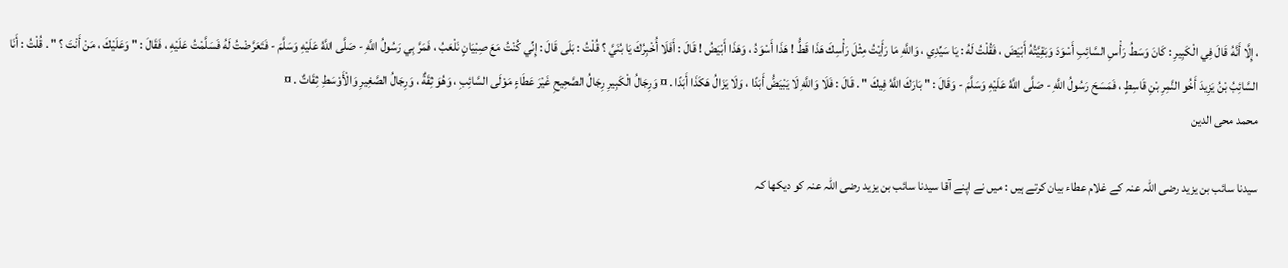، إِلَّا أَنَّهُ قَالَ فِي الْكَبِيرِ : كَانَ وَسَطُ رَأْسِ السَّائِبِ أَسْوَدَ وَبَقِيَّتُهُ أَبْيَضَ ، فَقُلْتُ لَهُ : يَا سَيِّدِي ، وَاللَّهِ مَا رَأَيْتُ مِثْلَ رَأْسِكَ هَذَا قَطُّ ! هَذَا أَسْوَدُ ، وَهَذَا أَبْيَضُ ! قَالَ : أَفَلَا أُخْبِرُكَ يَا بُنَيَّ ؟ قُلْتُ : بَلَى قَالَ : إِنِّي كُنْتُ مَعَ صِبْيَانٍ نَلْعَبُ ، فَمَرَّ بِي رَسُولُ اللَّهِ - صَلَّى اللَّهُ عَلَيْهِ وَسَلَّمَ - فَتَعَرَّضْتُ لَهُ فَسَلَّمْتُ عَلَيْهِ ، فَقَالَ : " وَعَلَيْكَ ، مَنْ أَنْتَ ؟ " . قُلْتُ : أَنَا السَّائِبُ بْنُ يَزِيدَ أَخُو النَّمِرِ بْنِ قَاسِطٍ ، فَمَسَحَ رَسُولُ اللَّهِ - صَلَّى اللَّهُ عَلَيْهِ وَسَلَّمَ - وَقَالَ : " بَارَكَ اللَّهُ فِيكَ " . قَالَ : فَلَا وَاللَّهِ لَا يَبْيَضُّ أَبَدًا ، وَلَا يَزَالُ هَكَذَا أَبَدًا . ¤ وَرِجَالُ الْكَبِيرِ رِجَالُ الصَّحِيحِ غَيْرَ عَطَاءٍ مَوْلَى السَّائِبِ ، وَهُوَ ثِقَةٌ ، وَرِجَالُ الصَّغِيرِ وَالْأَوْسَطِ ثِقَاتٌ . ¤
محمد محی الدین

سیدنا سائب بن یزید رضی اللہ عنہ کے غلام عطاء بیان کرتے ہیں : میں نے اپنے آقا سیدنا سائب بن یزید رضی اللہ عنہ کو دیکھا کہ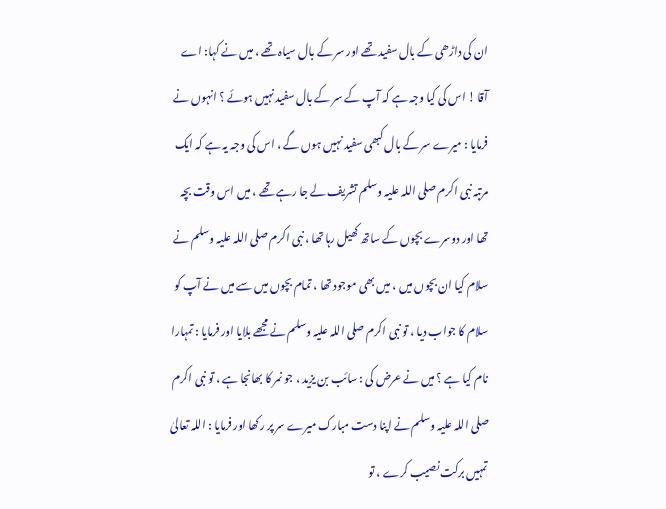ان کی داڑھی کے بال سفید تھے اور سر کے بال سیاہ تھے ، میں نے کہا: اے آقا ! اس کی کیا وجہ ہے کہ آپ کے سر کے بال سفید نہیں ہوئے ؟ انہوں نے فرمایا : میرے سر کے بال کبھی سفید نہیں ہوں گے ، اس کی وجہ یہ ہے کہ ایک مرتبہ نبی اکرم صلی اللہ علیہ وسلم تشریف لے جا رہے تھے ، میں اس وقت بچہ تھا اور دوسرے بچوں کے ساتھ کھیل رہا تھا ، نبی اکرم صلی اللہ علیہ وسلم نے سلام کیا ان بچوں میں ، میں بھی موجود تھا ، تمام بچوں میں سے میں نے آپ کو سلام کا جواب دیا ، تو نبی اکرم صلی اللہ علیہ وسلم نے مجھے بلایا اور فرمایا : تمہارا نام کیا ہے ؟ میں نے عرض کی : سائب بن یزید ، جو نمر کا بھانجا ہے ، تو نبی اکرم صلی اللہ علیہ وسلم نے اپنا دست مبارک میرے سر پر رکھا اور فرمایا : اللہ تعالیٰ تمہیں برکت نصیب کرے ، تو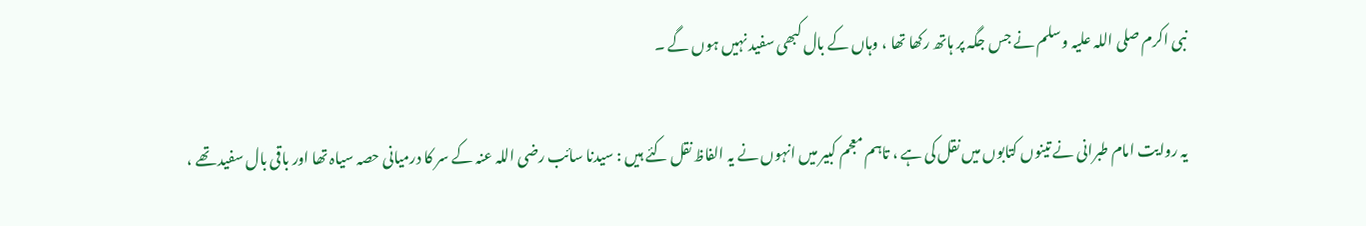نبی اکرم صلی اللہ علیہ وسلم نے جس جگہ پر ہاتھ رکھا تھا ، وہاں کے بال کبھی سفید نہیں ہوں گے ۔

یہ روایت امام طبرانی نے تینوں کتابوں میں نقل کی ہے ، تاہم معجم کبیر میں انہوں نے یہ الفاظ نقل کئے ہیں : سیدنا سائب رضی اللہ عنہ کے سر کا درمیانی حصہ سیاہ تھا اور باقی بال سفید تھے ،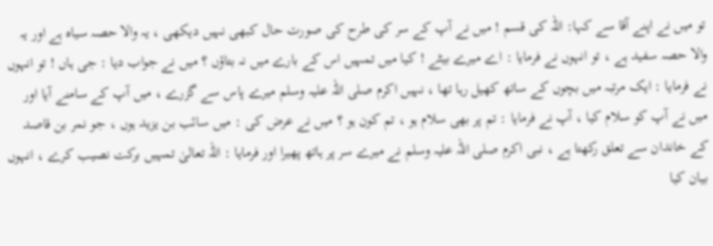تو میں نے اپنے آقا سے کہا: اللہ کی قسم ! میں نے آپ کے سر کی طرح کی صورت حال کبھی نہیں دیکھی ، یہ والا حصہ سیاہ ہے اور یہ والا حصہ سفید ہے ، تو انہوں نے فرمایا : اے میرے بیٹے ! کیا میں تمہیں اس کے بارے میں نہ بتاؤں ؟ میں نے جواب دیا : جی ہاں ! تو انہوں نے فرمایا : ایک مرتبہ میں بچوں کے ساتھ کھیل رہا تھا ، نہیں اکرم صلی اللہ علیہ وسلم میرے پاس سے گزرے ، میں آپ کے سامنے آیا اور میں نے آپ کو سلام کیا ، آپ نے فرمایا : تم پر بھی سلام ہو ، تم کون ہو ؟ میں نے عرض کی : میں سائب بن یزید ہوں ، جو نمر بن قاصد کے خاندان سے تعلق رکھتا ہے ، نبی اکرم صلی اللہ علیہ وسلم نے میرے سر پر ہاتھ پھیرا اور فرمایا : اللہ تعالیٰ تمہیں برکت نصیب کرے ، انہوں بیان کیا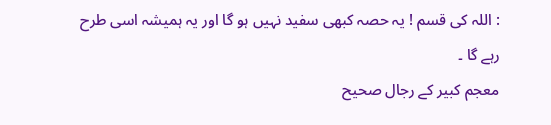: اللہ کی قسم ! یہ حصہ کبھی سفید نہیں ہو گا اور یہ ہمیشہ اسی طرح رہے گا ۔
معجم کبیر کے رجال صحیح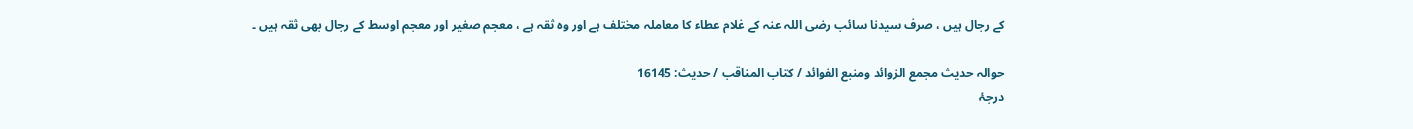کے رجال ہیں ، صرف سیدنا سائب رضی اللہ عنہ کے غلام عطاء کا معاملہ مختلف ہے اور وہ ثقہ ہے ، معجم صغیر اور معجم اوسط کے رجال بھی ثقہ ہیں ۔

حوالہ حدیث مجمع الزوائد ومنبع الفوائد / كتاب المناقب / حدیث: 16145
درجۂ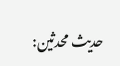حدیث محدثین: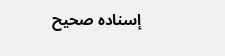إسنادہ صحیح